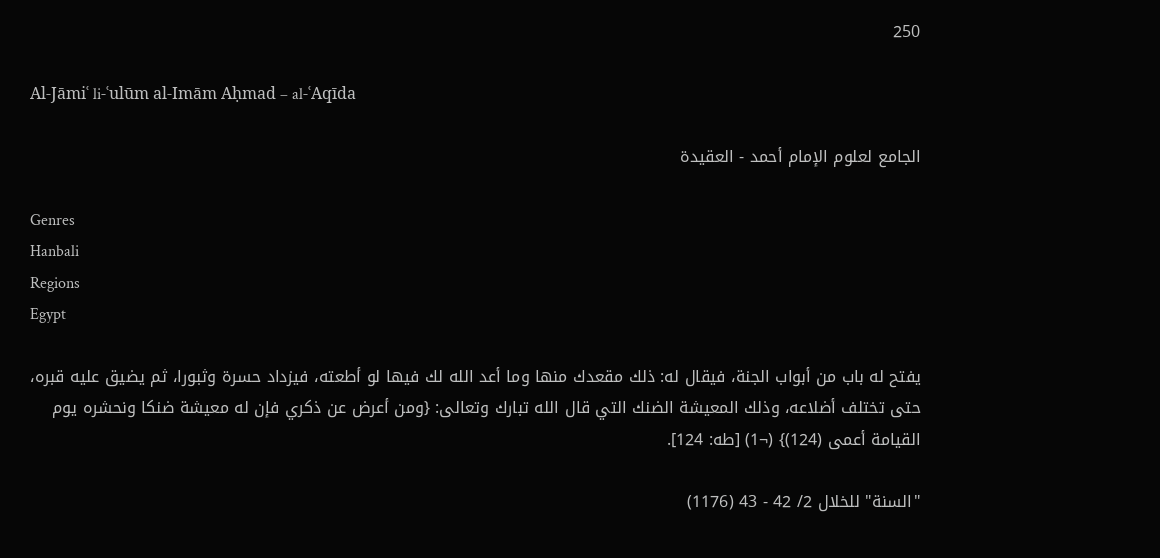250

Al-Jāmiʿ li-ʿulūm al-Imām Aḥmad – al-ʿAqīda

الجامع لعلوم الإمام أحمد - العقيدة

Genres
Hanbali
Regions
Egypt

يفتح له باب من أبواب الجنة، فيقال له: ذلك مقعدك منها وما أعد الله لك فيها لو أطعته، فيزداد حسرة وثبورا، ثم يضيق عليه قبره، حتى تختلف أضلاعه، وذلك المعيشة الضنك التي قال الله تبارك وتعالى: {ومن أعرض عن ذكري فإن له معيشة ضنكا ونحشره يوم القيامة أعمى (124)} (¬1) [طه: 124].

"السنة" للخلال 2/ 42 - 43 (1176)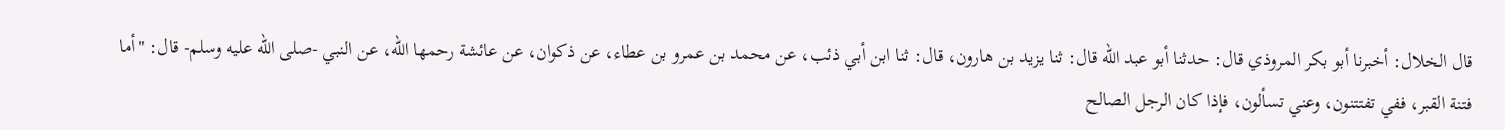قال الخلال: أخبرنا أبو بكر المروذي قال: حدثنا أبو عبد الله قال: ثنا يزيد بن هارون، قال: ثنا ابن أبي ذئب، عن محمد بن عمرو بن عطاء، عن ذكوان، عن عائشة رحمها الله، عن النبي -صلى الله عليه وسلم- قال: "أما فتنة القبر، ففي تفتتنون، وعني تسألون، فإذا كان الرجل الصالح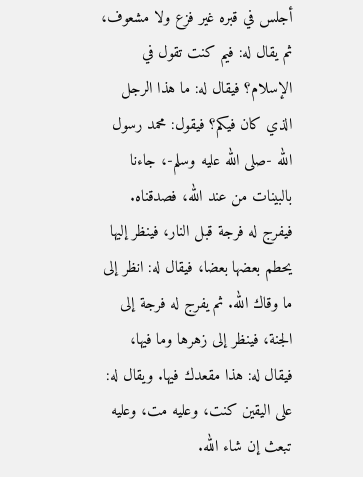أجلس في قبره غير فزع ولا مشعوف، ثم يقال له: فيم كنت تقول في الإسلام؟ فيقال له: ما هذا الرجل الذي كان فيكم؟ فيقول: محمد رسول الله -صلى الله عليه وسلم-، جاءنا بالبينات من عند الله، فصدقناه. فيفرج له فرجة قبل النار، فينظر إليها يحطم بعضها بعضا، فيقال له: انظر إلى ما وقاك الله. ثم يفرج له فرجة إلى الجنة، فينظر إلى زهرها وما فيها، فيقال له: هذا مقعدك فيها. ويقال له: على اليقين كنت، وعليه مت، وعليه تبعث إن شاء الله.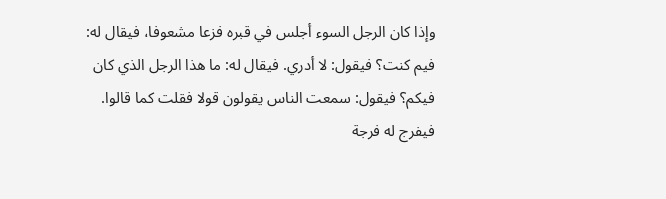وإذا كان الرجل السوء أجلس في قبره فزعا مشعوفا، فيقال له: فيم كنت؟ فيقول: لا أدري. فيقال له: ما هذا الرجل الذي كان فيكم؟ فيقول: سمعت الناس يقولون قولا فقلت كما قالوا. فيفرج له فرجة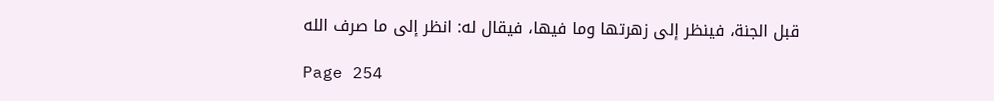قبل الجنة، فينظر إلى زهرتها وما فيها، فيقال له: انظر إلى ما صرف الله

Page 254